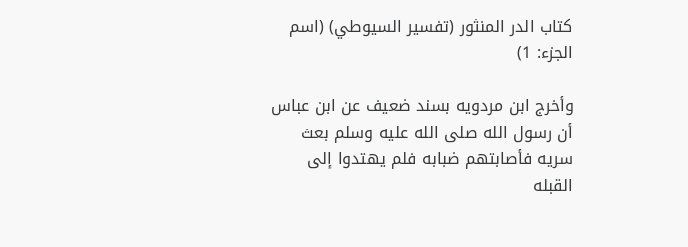كتاب الدر المنثور (تفسير السيوطي) (اسم الجزء: 1)

وأخرج ابن مردويه بسند ضعيف عن ابن عباس أن رسول الله صلى الله عليه وسلم بعث سريه فأصابتهم ضبابه فلم يهتدوا إلى القبله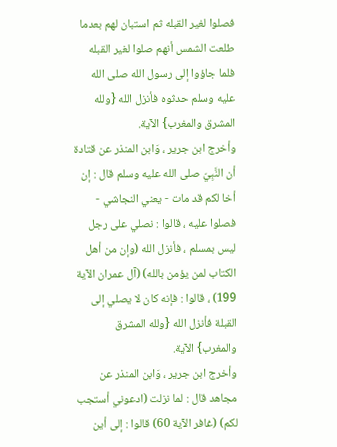فصلوا لغير القبله ثم استبان لهم بعدما طلعت الشمس أنهم صلوا لغير القبله فلما جاؤوا إلى رسول الله صلى الله عليه وسلم حدثوه فأنزل الله {ولله المشرق والمغرب} الآية.
وأخرج ابن جرير ، وَابن المنذر عن قتادة أن النَّبِيّ صلى الله عليه وسلم قال : إن أخا لكم قد مات - يعني النجاشي - فصلوا عليه ، قالوا : نصلي على رجل ليس بمسلم ، فأنزل الله (وإن من أهل الكتاب لمن يؤمن بالله) (آل عمران الآية 199) ، قالوا : فإنه كان لا يصلي إلى القبلة فأنزل الله {ولله المشرق والمغرب} الآية.
وأخرج ابن جرير ، وَابن المنذر عن مجاهد قال : لما نزلت (ادعوني أستجب لكم) (غافر الآية 60) قالوا : إلى أين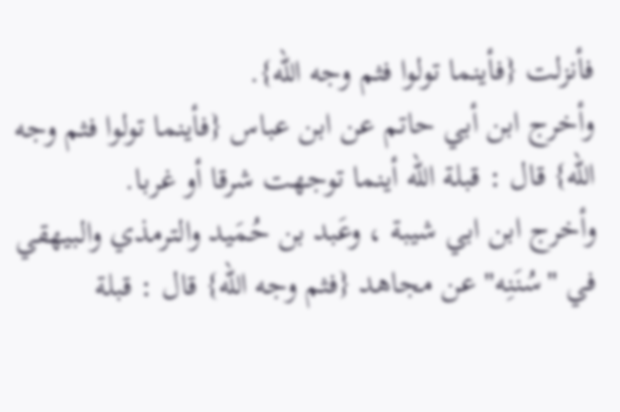فأنزلت {فأينما تولوا فثم وجه الله}.
وأخرج ابن أبي حاتم عن ابن عباس {فأينما تولوا فثم وجه الله} قال : قبلة الله أينما توجهت شرقا أو غربا.
وأخرج ابن ابي شيبة ، وعَبد بن حُمَيد والترمذي والبيهقي في "سُنَنِه" عن مجاهد {فثم وجه الله} قال : قبلة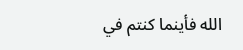الله فأينما كنتم في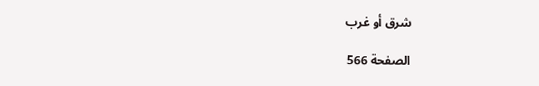شرق أو غرب

الصفحة 566